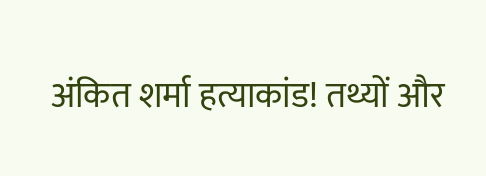अंकित शर्मा हत्याकांड! तथ्यों और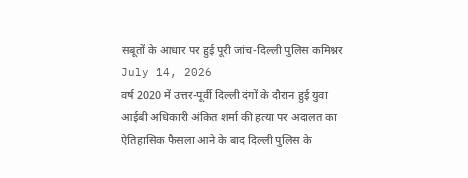सबूतों के आधार पर हुई पूरी जांच-दिल्ली पुलिस कमिश्नर
July 14, 2026
वर्ष 2020 में उत्तर-पूर्वी दिल्ली दंगों के दौरान हुई युवा आईबी अधिकारी अंकित शर्मा की हत्या पर अदालत का ऐतिहासिक फैसला आने के बाद दिल्ली पुलिस के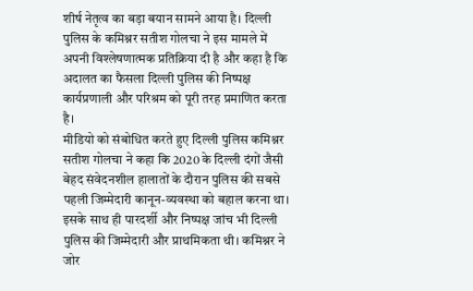शीर्ष नेतृत्व का बड़ा बयान सामने आया है। दिल्ली पुलिस के कमिश्नर सतीश गोलचा ने इस मामले में अपनी विश्लेषणात्मक प्रतिक्रिया दी है और कहा है कि अदालत का फैसला दिल्ली पुलिस की निष्पक्ष कार्यप्रणाली और परिश्रम को पूरी तरह प्रमाणित करता है।
मीडियो को संबोधित करते हुए दिल्ली पुलिस कमिश्नर सतीश गोलचा ने कहा कि 2020 के दिल्ली दंगों जैसी बेहद संवेदनशील हालातों के दौरान पुलिस की सबसे पहली जिम्मेदारी कानून-व्यवस्था को बहाल करना था। इसके साथ ही पारदर्शी और निष्पक्ष जांच भी दिल्ली पुलिस की जिम्मेदारी और प्राथमिकता थी। कमिश्नर ने जोर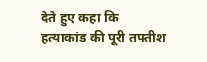देते हुए कहा कि हत्याकांड की पूरी तफ्तीश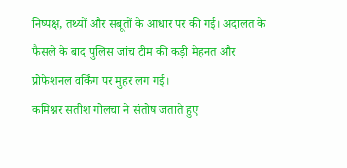निष्पक्ष, तथ्यों और सबूतों के आधार पर की गई। अदालत के फैसले के बाद पुलिस जांच टीम की कड़ी मेहनत और प्रोफेशनल वर्किंग पर मुहर लग गई।
कमिश्नर सतीश गोलचा ने संतोष जताते हुए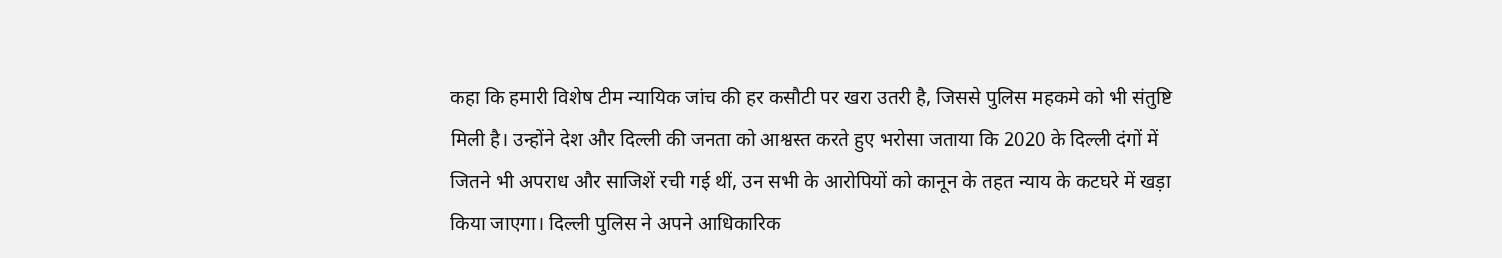कहा कि हमारी विशेष टीम न्यायिक जांच की हर कसौटी पर खरा उतरी है, जिससे पुलिस महकमे को भी संतुष्टि मिली है। उन्होंने देश और दिल्ली की जनता को आश्वस्त करते हुए भरोसा जताया कि 2020 के दिल्ली दंगों में जितने भी अपराध और साजिशें रची गई थीं, उन सभी के आरोपियों को कानून के तहत न्याय के कटघरे में खड़ा किया जाएगा। दिल्ली पुलिस ने अपने आधिकारिक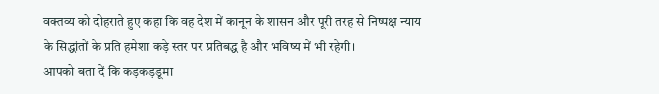वक्तव्य को दोहराते हुए कहा कि वह देश में कानून के शासन और पूरी तरह से निष्पक्ष न्याय के सिद्धांतों के प्रति हमेशा कड़े स्तर पर प्रतिबद्ध है और भविष्य में भी रहेगी।
आपको बता दें कि कड़कड़डूमा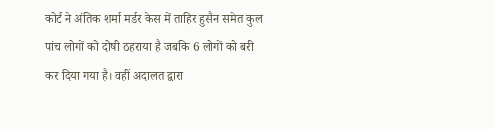कोर्ट ने अंतिक शर्मा मर्डर केस में ताहिर हुसैन समेत कुल पांच लोगों को दोषी ठहराया है जबकि 6 लोगों को बरी कर दिया गया है। वहीं अदालत द्वारा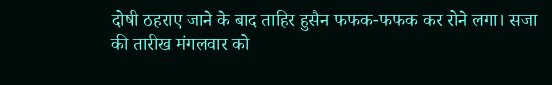दोषी ठहराए जाने के बाद ताहिर हुसैन फफक-फफक कर रोने लगा। सजा की तारीख मंगलवार को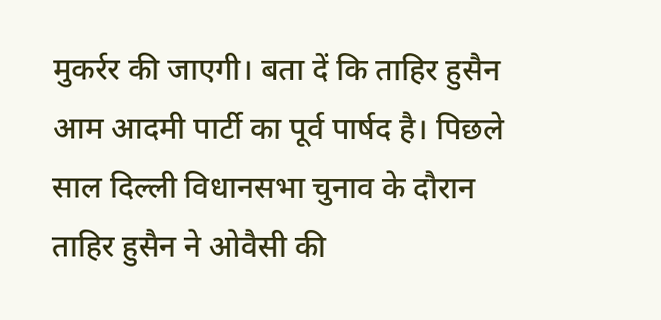मुकर्रर की जाएगी। बता दें कि ताहिर हुसैन आम आदमी पार्टी का पूर्व पार्षद है। पिछले साल दिल्ली विधानसभा चुनाव के दौरान ताहिर हुसैन ने ओवैसी की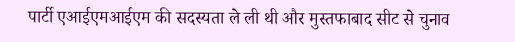पार्टी एआईएमआईएम की सदस्यता ले ली थी और मुस्तफाबाद सीट से चुनाव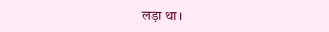लड़ा था।